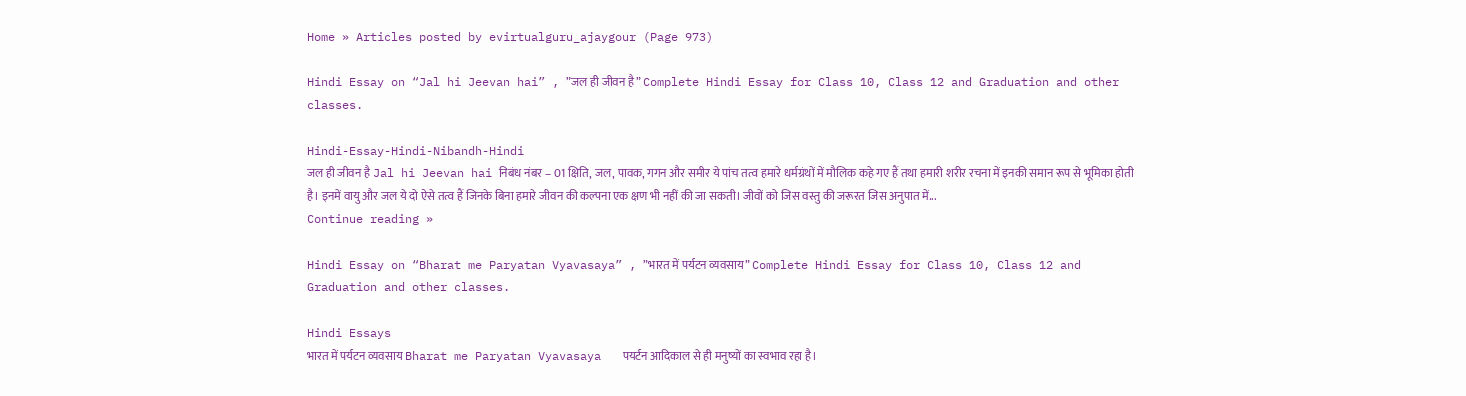Home » Articles posted by evirtualguru_ajaygour (Page 973)

Hindi Essay on “Jal hi Jeevan hai” , ”जल ही जीवन है” Complete Hindi Essay for Class 10, Class 12 and Graduation and other classes.

Hindi-Essay-Hindi-Nibandh-Hindi
जल ही जीवन है Jal hi Jeevan hai निबंध नंबर – 01 क्षिति, जल, पावक, गगन और समीर ये पांच तत्व हमारे धर्मग्रंथों में मौलिक कहे गए हैं तथा हमारी शरीर रचना में इनकी समान रूप से भूमिका होती है। इनमें वायु और जल ये दो ऐसे तत्व हैं जिनके बिना हमारे जीवन की कल्पना एक क्षण भी नहीं की जा सकती। जीवों को जिस वस्तु की जरूरत जिस अनुपात में...
Continue reading »

Hindi Essay on “Bharat me Paryatan Vyavasaya” , ”भारत में पर्यटन व्यवसाय” Complete Hindi Essay for Class 10, Class 12 and Graduation and other classes.

Hindi Essays
भारत में पर्यटन व्यवसाय Bharat me Paryatan Vyavasaya   पयर्टन आदिकाल से ही मनुष्यों का स्वभाव रहा है।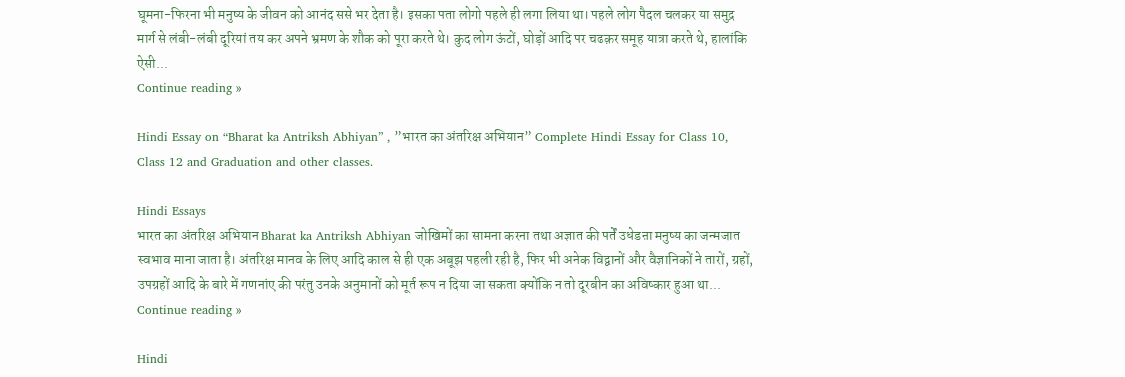घूमना-फिरना भी मनुष्य के जीवन को आनंद ससे भर देता है। इसका पता लोगो पहले ही लगा लिया था। पहले लोग पैदल चलकर या समुद्र मार्ग से लंबी-लंबी दूरियां तय कर अपने भ्रमण के शौक को पूरा करते थे। कुद लोग ऊंटों, घोड़ों आदि पर चढक़र समूह यात्रा करते थे, हालांकि ऐसी...
Continue reading »

Hindi Essay on “Bharat ka Antriksh Abhiyan” , ”भारत का अंतरिक्ष अभियान” Complete Hindi Essay for Class 10, Class 12 and Graduation and other classes.

Hindi Essays
भारत का अंतरिक्ष अभियान Bharat ka Antriksh Abhiyan जोखिमों का सामना करना तथा अज्ञात की पर्तें उधेडऩा मनुष्य का जन्मजात स्वभाव माना जाता है। अंतरिक्ष मानव के लिए आदि काल से ही एक अबूझ पहली रही है, फिर भी अनेक विद्वानों और वैज्ञानिकों ने तारों, ग्रहों, उपग्रहों आदि के बारे में गणनांए की परंतु उनके अनुमानों को मूर्त रूप न दिया जा सकता क्योंकि न तो दूरबीन का अविष्कार हुआ था...
Continue reading »

Hindi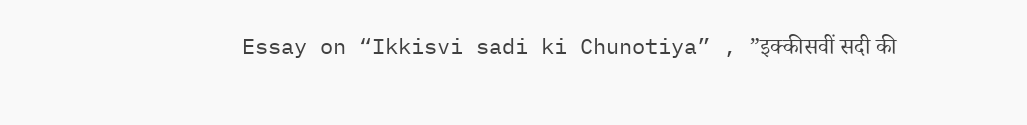Essay on “Ikkisvi sadi ki Chunotiya” , ”इक्कीसवीं सदी की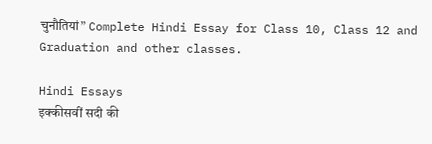चुनौतियां” Complete Hindi Essay for Class 10, Class 12 and Graduation and other classes.

Hindi Essays
इक्कीसवीं सदी की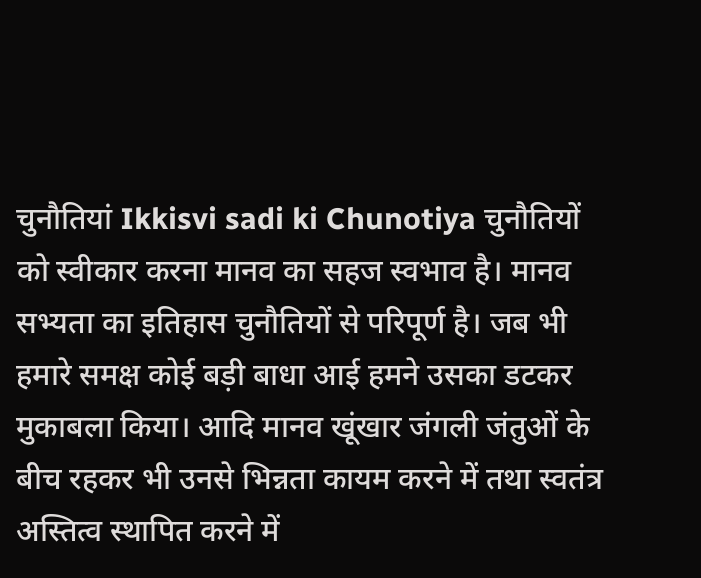चुनौतियां Ikkisvi sadi ki Chunotiya चुनौतियों को स्वीकार करना मानव का सहज स्वभाव है। मानव सभ्यता का इतिहास चुनौतियों से परिपूर्ण है। जब भी हमारे समक्ष कोई बड़ी बाधा आई हमने उसका डटकर मुकाबला किया। आदि मानव खूंखार जंगली जंतुओं के बीच रहकर भी उनसे भिन्नता कायम करने में तथा स्वतंत्र अस्तित्व स्थापित करने में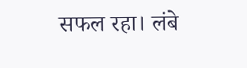सफल रहा। लंबे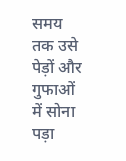समय तक उसे पेड़ों और गुफाओं में सोना पड़ा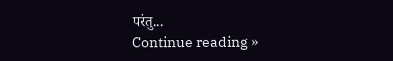परंतु...
Continue reading »